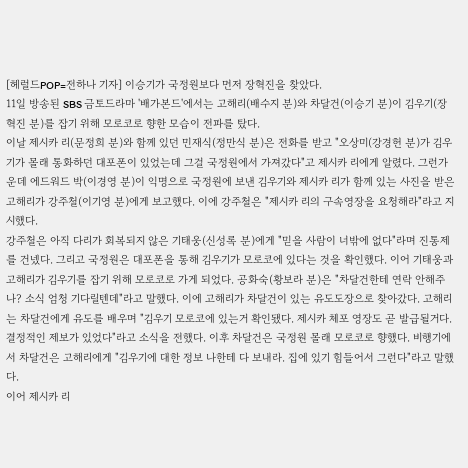[헤럴드POP=전하나 기자] 이승기가 국정원보다 먼저 장혁진을 찾았다.
11일 방송된 SBS 금토드라마 '배가본드'에서는 고해리(배수지 분)와 차달건(이승기 분)이 김우기(장혁진 분)를 잡기 위해 모로코로 향한 모습이 전파를 탔다.
이날 제시카 리(문정희 분)와 함께 있던 민재식(정만식 분)은 전화를 받고 "오상미(강경헌 분)가 김우기가 몰래 통화하던 대포폰이 있었는데 그걸 국정원에서 가져갔다"고 제시카 리에게 알렸다. 그런가운데 에드워드 박(이경영 분)이 익명으로 국정원에 보낸 김우기와 제시카 리가 함께 있는 사진을 받은 고해리가 강주철(이기영 분)에게 보고했다. 이에 강주철은 "제시카 리의 구속영장을 요청해라"라고 지시했다.
강주철은 아직 다리가 회복되지 않은 기태웅(신성록 분)에게 "믿을 사람이 너밖에 없다"라며 진통제를 건넸다. 그리고 국정원은 대포폰을 통해 김우기가 모로코에 있다는 것을 확인했다. 이어 기태웅과 고해리가 김우기를 잡기 위해 모로코로 가게 되었다. 공화숙(황보라 분)은 "차달건한테 연락 안해주나? 소식 엄청 기다릴텐데"라고 말했다. 이에 고해리가 차달건이 있는 유도도장으로 찾아갔다. 고해리는 차달건에게 유도를 배우며 "김우기 모로코에 있는거 확인됐다. 제시카 체포 영장도 곧 발급될거다. 결정적인 제보가 있었다"라고 소식을 전했다. 이후 차달건은 국정원 몰래 모로코로 향했다. 비행기에서 차달건은 고해리에게 "김우기에 대한 정보 나한테 다 보내라. 집에 있기 힘들어서 그런다"라고 말했다.
이어 제시카 리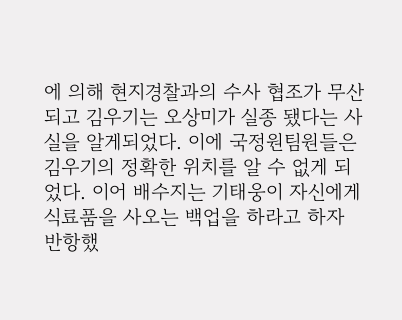에 의해 현지경찰과의 수사 협조가 무산되고 김우기는 오상미가 실종 됐다는 사실을 알게되었다. 이에 국정원팀원들은 김우기의 정확한 위치를 알 수 없게 되었다. 이어 배수지는 기태웅이 자신에게 식료품을 사오는 백업을 하라고 하자 반항했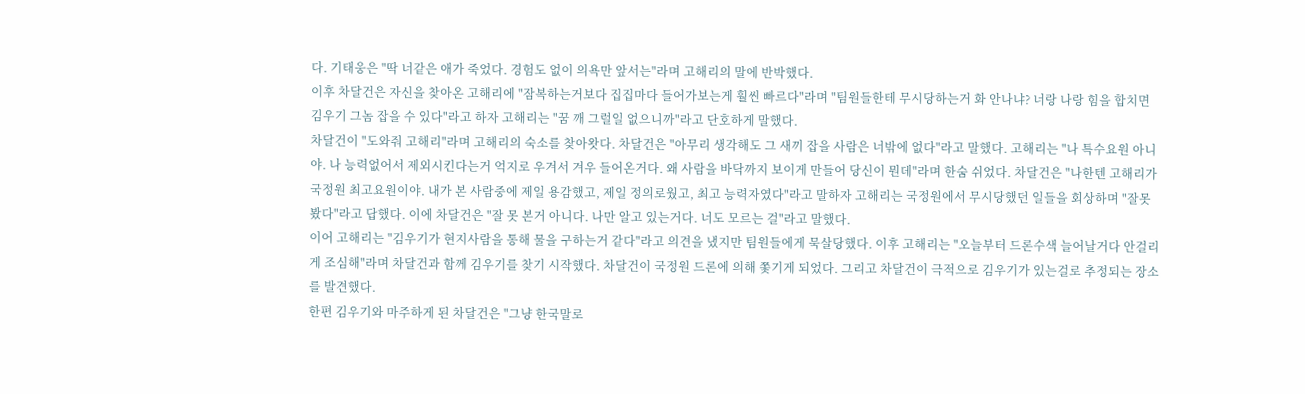다. 기태웅은 "딱 너같은 애가 죽었다. 경험도 없이 의욕만 앞서는"라며 고해리의 말에 반박했다.
이후 차달건은 자신을 찾아온 고해리에 "잠복하는거보다 집집마다 들어가보는게 훨씬 빠르다"라며 "팀원들한테 무시당하는거 화 안나냐? 너랑 나랑 힘을 합치면 김우기 그놈 잡을 수 있다"라고 하자 고해리는 "꿈 깨 그럴일 없으니까"라고 단호하게 말했다.
차달건이 "도와줘 고해리"라며 고해리의 숙소를 찾아왓다. 차달건은 "아무리 생각해도 그 새끼 잡을 사람은 너밖에 없다"라고 말했다. 고해리는 "나 특수요원 아니야. 나 능력없어서 제외시킨다는거 억지로 우겨서 겨우 들어온거다. 왜 사람을 바닥까지 보이게 만들어 당신이 뭔데"라며 한숨 쉬었다. 차달건은 "나한텐 고해리가 국정원 최고요원이야. 내가 본 사람중에 제일 용감했고, 제일 정의로웠고, 최고 능력자였다"라고 말하자 고해리는 국정원에서 무시당했던 일들을 회상하며 "잘못 봤다"라고 답했다. 이에 차달건은 "잘 못 본거 아니다. 나만 알고 있는거다. 너도 모르는 걸"라고 말했다.
이어 고해리는 "김우기가 현지사람을 통해 물을 구하는거 같다"라고 의견을 냈지만 팀원들에게 묵살당했다. 이후 고해리는 "오늘부터 드론수색 늘어날거다 안걸리게 조심해"라며 차달건과 함께 김우기를 찾기 시작했다. 차달건이 국정원 드론에 의해 쫓기게 되었다. 그리고 차달건이 극적으로 김우기가 있는걸로 추정되는 장소를 발견했다.
한편 김우기와 마주하게 된 차달건은 "그냥 한국말로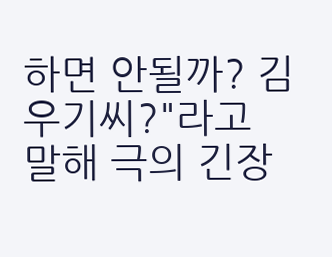하면 안될까? 김우기씨?"라고 말해 극의 긴장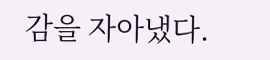감을 자아냈다.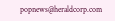popnews@heraldcorp.com